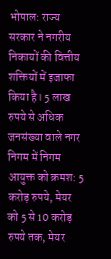भोपाल: राज्य सरकार ने नगरीय निकायों की वित्तीय शक्तियों में इजाफा किया है। 5 लाख रुपये से अधिक जनसंख्या वाले नगर निगम में निगम आयुक्त को क्रमश: 5 करोड़ रुपये, मेयर को 5 से 10 करोड़ रुपये तक, मेयर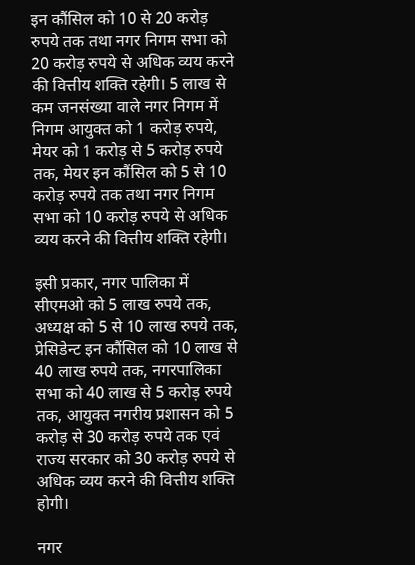इन कौंसिल को 10 से 20 करोड़ रुपये तक तथा नगर निगम सभा को 20 करोड़ रुपये से अधिक व्यय करने की वित्तीय शक्ति रहेगी। 5 लाख से कम जनसंख्या वाले नगर निगम में निगम आयुक्त को 1 करोड़ रुपये, मेयर को 1 करोड़ से 5 करोड़ रुपये तक, मेयर इन कौंसिल को 5 से 10 करोड़ रुपये तक तथा नगर निगम सभा को 10 करोड़ रुपये से अधिक व्यय करने की वित्तीय शक्ति रहेगी।

इसी प्रकार, नगर पालिका में सीएमओ को 5 लाख रुपये तक, अध्यक्ष को 5 से 10 लाख रुपये तक, प्रेसिडेन्ट इन कौंसिल को 10 लाख से 40 लाख रुपये तक, नगरपालिका सभा को 40 लाख से 5 करोड़ रुपये तक, आयुक्त नगरीय प्रशासन को 5 करोड़ से 30 करोड़ रुपये तक एवं राज्य सरकार को 30 करोड़ रुपये से अधिक व्यय करने की वित्तीय शक्ति होगी।

नगर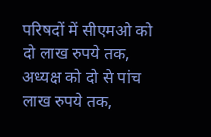परिषदों में सीएमओ को दो लाख रुपये तक, अध्यक्ष को दो से पांच लाख रुपये तक,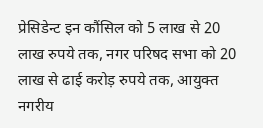प्रेसिडेन्ट इन कौंसिल को 5 लाख से 20 लाख रुपये तक, नगर परिषद सभा को 20 लाख से ढाई करोड़ रुपये तक, आयुक्त नगरीय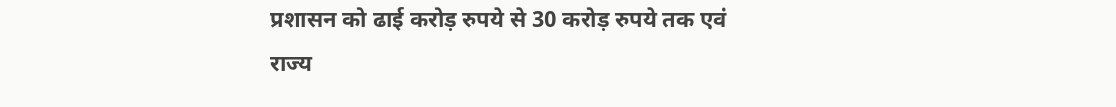प्रशासन को ढाई करोड़ रुपये से 30 करोड़ रुपये तक एवं राज्य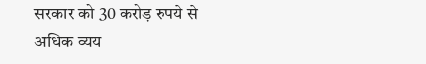सरकार को 30 करोड़ रुपये से अधिक व्यय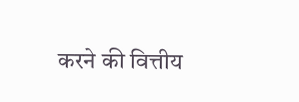करने की वित्तीय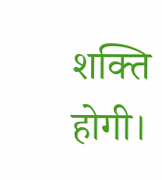शक्ति होगी।